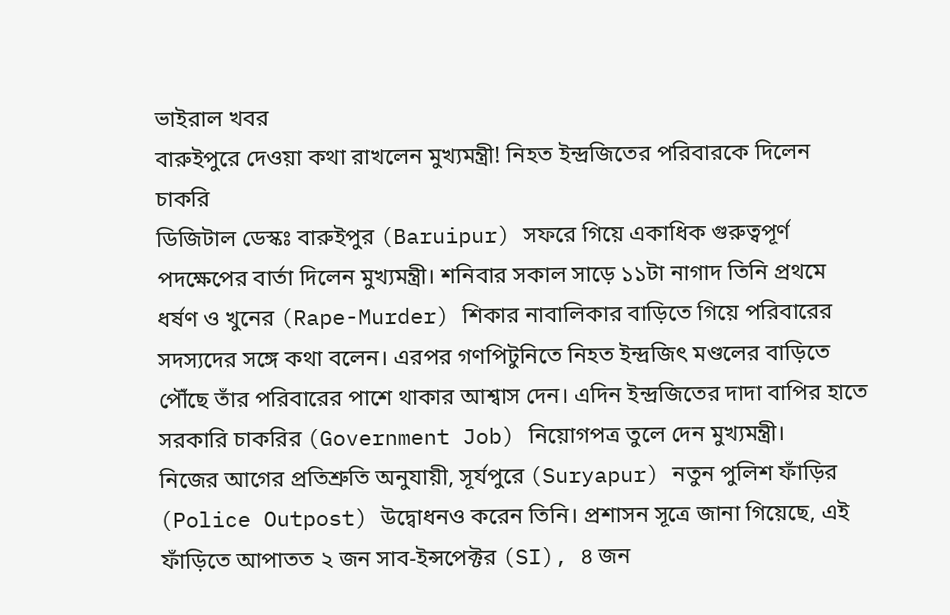ভাইরাল খবর
বারুইপুরে দেওয়া কথা রাখলেন মুখ্যমন্ত্রী! নিহত ইন্দ্রজিতের পরিবারকে দিলেন চাকরি
ডিজিটাল ডেস্কঃ বারুইপুর (Baruipur) সফরে গিয়ে একাধিক গুরুত্বপূর্ণ পদক্ষেপের বার্তা দিলেন মুখ্যমন্ত্রী। শনিবার সকাল সাড়ে ১১টা নাগাদ তিনি প্রথমে ধর্ষণ ও খুনের (Rape-Murder) শিকার নাবালিকার বাড়িতে গিয়ে পরিবারের সদস্যদের সঙ্গে কথা বলেন। এরপর গণপিটুনিতে নিহত ইন্দ্রজিৎ মণ্ডলের বাড়িতে পৌঁছে তাঁর পরিবারের পাশে থাকার আশ্বাস দেন। এদিন ইন্দ্রজিতের দাদা বাপির হাতে সরকারি চাকরির (Government Job) নিয়োগপত্র তুলে দেন মুখ্যমন্ত্রী।
নিজের আগের প্রতিশ্রুতি অনুযায়ী, সূর্যপুরে (Suryapur) নতুন পুলিশ ফাঁড়ির (Police Outpost) উদ্বোধনও করেন তিনি। প্রশাসন সূত্রে জানা গিয়েছে, এই ফাঁড়িতে আপাতত ২ জন সাব-ইন্সপেক্টর (SI), ৪ জন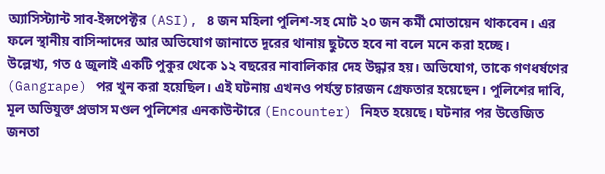অ্যাসিস্ট্যান্ট সাব-ইন্সপেক্টর (ASI), ৪ জন মহিলা পুলিশ-সহ মোট ২০ জন কর্মী মোতায়েন থাকবেন। এর ফলে স্থানীয় বাসিন্দাদের আর অভিযোগ জানাতে দূরের থানায় ছুটতে হবে না বলে মনে করা হচ্ছে।
উল্লেখ্য, গত ৫ জুলাই একটি পুকুর থেকে ১২ বছরের নাবালিকার দেহ উদ্ধার হয়। অভিযোগ, তাকে গণধর্ষণের (Gangrape) পর খুন করা হয়েছিল। এই ঘটনায় এখনও পর্যন্ত চারজন গ্রেফতার হয়েছেন। পুলিশের দাবি, মূল অভিযুক্ত প্রভাস মণ্ডল পুলিশের এনকাউন্টারে (Encounter) নিহত হয়েছে। ঘটনার পর উত্তেজিত জনতা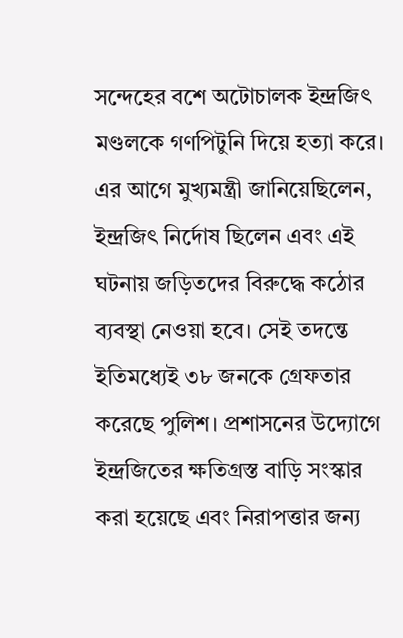সন্দেহের বশে অটোচালক ইন্দ্রজিৎ মণ্ডলকে গণপিটুনি দিয়ে হত্যা করে।
এর আগে মুখ্যমন্ত্রী জানিয়েছিলেন, ইন্দ্রজিৎ নির্দোষ ছিলেন এবং এই ঘটনায় জড়িতদের বিরুদ্ধে কঠোর ব্যবস্থা নেওয়া হবে। সেই তদন্তে ইতিমধ্যেই ৩৮ জনকে গ্রেফতার করেছে পুলিশ। প্রশাসনের উদ্যোগে ইন্দ্রজিতের ক্ষতিগ্রস্ত বাড়ি সংস্কার করা হয়েছে এবং নিরাপত্তার জন্য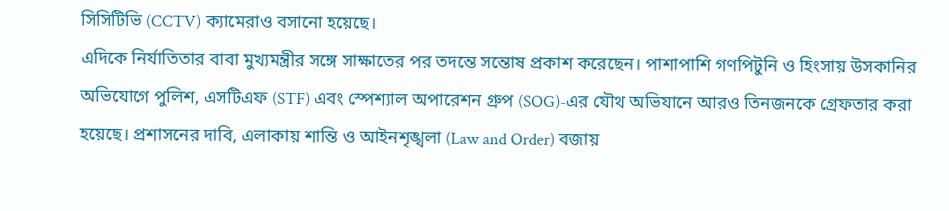সিসিটিভি (CCTV) ক্যামেরাও বসানো হয়েছে।
এদিকে নির্যাতিতার বাবা মুখ্যমন্ত্রীর সঙ্গে সাক্ষাতের পর তদন্তে সন্তোষ প্রকাশ করেছেন। পাশাপাশি গণপিটুনি ও হিংসায় উসকানির অভিযোগে পুলিশ, এসটিএফ (STF) এবং স্পেশ্যাল অপারেশন গ্রুপ (SOG)-এর যৌথ অভিযানে আরও তিনজনকে গ্রেফতার করা হয়েছে। প্রশাসনের দাবি, এলাকায় শান্তি ও আইনশৃঙ্খলা (Law and Order) বজায়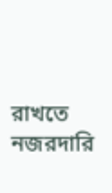রাখতে নজরদারি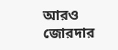আরও জোরদার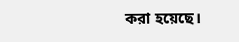করা হয়েছে।